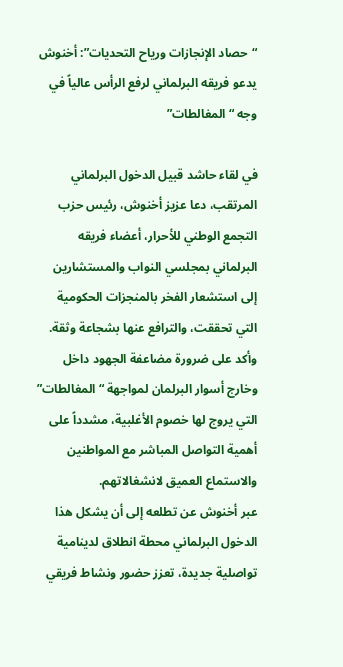“حصاد الإنجازات ورياح التحديات”: أخنوش يدعو فريقه البرلماني لرفع الرأس عالياً في وجه “المغالطات”

في لقاء حاشد قبيل الدخول البرلماني المرتقب، دعا عزيز أخنوش، رئيس حزب التجمع الوطني للأحرار، أعضاء فريقه البرلماني بمجلسي النواب والمستشارين إلى استشعار الفخر بالمنجزات الحكومية التي تحققت، والترافع عنها بشجاعة وثقة. وأكد على ضرورة مضاعفة الجهود داخل وخارج أسوار البرلمان لمواجهة “المغالطات” التي يروج لها خصوم الأغلبية، مشدداً على أهمية التواصل المباشر مع المواطنين والاستماع العميق لانشغالاتهم.
عبر أخنوش عن تطلعه إلى أن يشكل هذا الدخول البرلماني محطة انطلاق لدينامية تواصلية جديدة، تعزز حضور ونشاط فريقي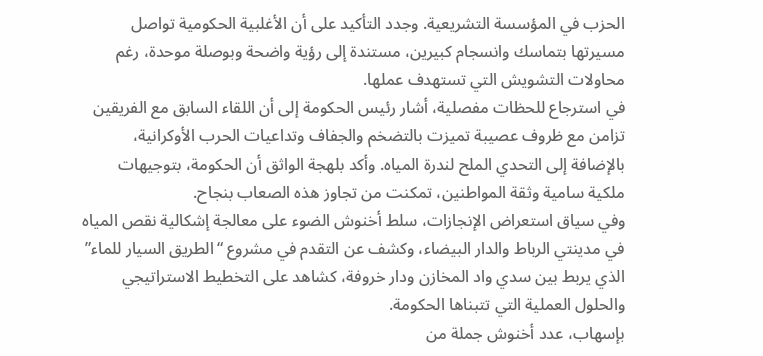الحزب في المؤسسة التشريعية. وجدد التأكيد على أن الأغلبية الحكومية تواصل مسيرتها بتماسك وانسجام كبيرين، مستندة إلى رؤية واضحة وبوصلة موحدة، رغم محاولات التشويش التي تستهدف عملها.
في استرجاع للحظات مفصلية، أشار رئيس الحكومة إلى أن اللقاء السابق مع الفريقين تزامن مع ظروف عصيبة تميزت بالتضخم والجفاف وتداعيات الحرب الأوكرانية، بالإضافة إلى التحدي الملح لندرة المياه. وأكد بلهجة الواثق أن الحكومة، بتوجيهات ملكية سامية وثقة المواطنين، تمكنت من تجاوز هذه الصعاب بنجاح.
وفي سياق استعراض الإنجازات، سلط أخنوش الضوء على معالجة إشكالية نقص المياه في مدينتي الرباط والدار البيضاء، وكشف عن التقدم في مشروع “الطريق السيار للماء” الذي يربط بين سدي واد المخازن ودار خروفة، كشاهد على التخطيط الاستراتيجي والحلول العملية التي تتبناها الحكومة.
بإسهاب، عدد أخنوش جملة من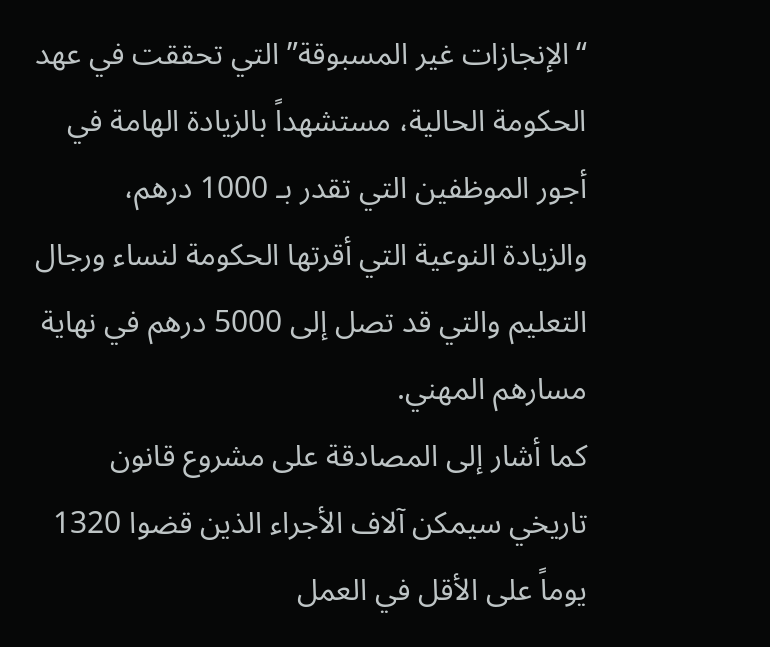“الإنجازات غير المسبوقة” التي تحققت في عهد الحكومة الحالية، مستشهداً بالزيادة الهامة في أجور الموظفين التي تقدر بـ 1000 درهم، والزيادة النوعية التي أقرتها الحكومة لنساء ورجال التعليم والتي قد تصل إلى 5000 درهم في نهاية مسارهم المهني.
كما أشار إلى المصادقة على مشروع قانون تاريخي سيمكن آلاف الأجراء الذين قضوا 1320 يوماً على الأقل في العمل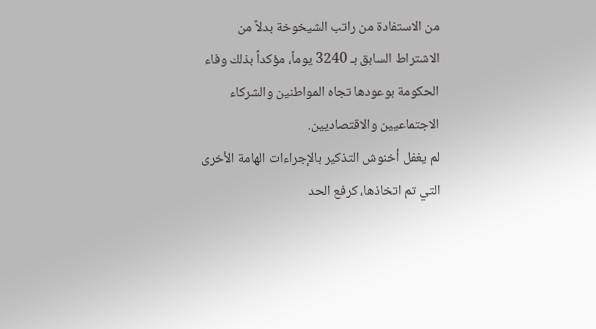من الاستفادة من راتب الشيخوخة بدلاً من الاشتراط السابق بـ 3240 يوماً، مؤكداً بذلك وفاء الحكومة بوعودها تجاه المواطنين والشركاء الاجتماعيين والاقتصاديين.
لم يغفل أخنوش التذكير بالإجراءات الهامة الأخرى التي تم اتخاذها، كرفع الحد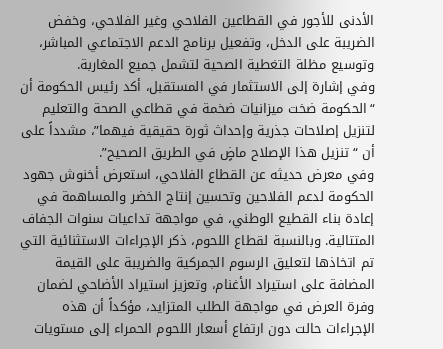الأدنى للأجور في القطاعين الفلاحي وغير الفلاحي، وخفض الضريبة على الدخل، وتفعيل برنامج الدعم الاجتماعي المباشر، وتوسيع مظلة التغطية الصحية لتشمل جميع المغاربة.
وفي إشارة إلى الاستثمار في المستقبل، أكد رئيس الحكومة أن “الحكومة ضخت ميزانيات ضخمة في قطاعي الصحة والتعليم لتنزيل إصلاحات جذرية وإحداث ثورة حقيقية فيهما”، مشدداً على أن “تنزيل هذا الإصلاح ماضٍ في الطريق الصحيح”.
وفي معرض حديثه عن القطاع الفلاحي، استعرض أخنوش جهود الحكومة لدعم الفلاحين وتحسين إنتاج الخضر والمساهمة في إعادة بناء القطيع الوطني، في مواجهة تداعيات سنوات الجفاف المتتالية. وبالنسبة لقطاع اللحوم، ذكر الإجراءات الاستثنائية التي تم اتخاذها لتعليق الرسوم الجمركية والضريبة على القيمة المضافة على استيراد الأغنام، وتعزيز استيراد الأضاحي لضمان وفرة العرض في مواجهة الطلب المتزايد، مؤكداً أن هذه الإجراءات حالت دون ارتفاع أسعار اللحوم الحمراء إلى مستويات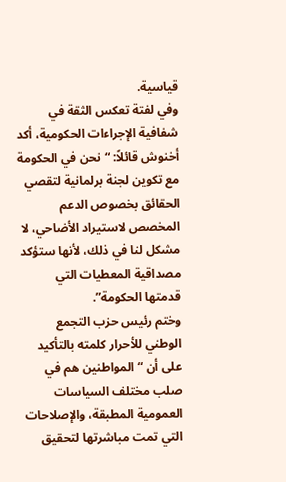قياسية.
وفي لفتة تعكس الثقة في شفافية الإجراءات الحكومية، أكد أخنوش قائلاً: “نحن في الحكومة مع تكوين لجنة برلمانية لتقصي الحقائق بخصوص الدعم المخصص لاستيراد الأضاحي، لا مشكل لنا في ذلك، لأنها ستؤكد مصداقية المعطيات التي قدمتها الحكومة”.
وختم رئيس حزب التجمع الوطني للأحرار كلمته بالتأكيد على أن “المواطنين هم في صلب مختلف السياسات العمومية المطبقة، والإصلاحات التي تمت مباشرتها لتحقيق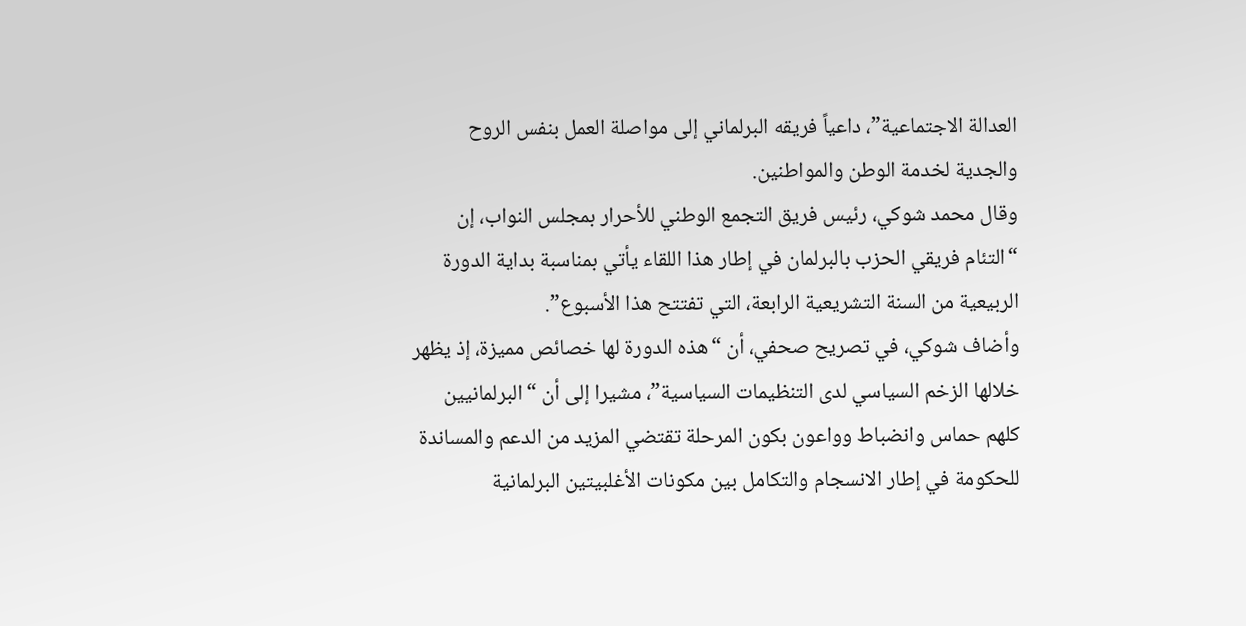العدالة الاجتماعية”، داعياً فريقه البرلماني إلى مواصلة العمل بنفس الروح والجدية لخدمة الوطن والمواطنين.
وقال محمد شوكي، رئيس فريق التجمع الوطني للأحرار بمجلس النواب، إن “التئام فريقي الحزب بالبرلمان في إطار هذا اللقاء يأتي بمناسبة بداية الدورة الربيعية من السنة التشريعية الرابعة، التي تفتتح هذا الأسبوع”.
وأضاف شوكي، في تصريح صحفي، أن “هذه الدورة لها خصائص مميزة، إذ يظهر خلالها الزخم السياسي لدى التنظيمات السياسية”، مشيرا إلى أن “البرلمانيين كلهم حماس وانضباط وواعون بكون المرحلة تقتضي المزيد من الدعم والمساندة للحكومة في إطار الانسجام والتكامل بين مكونات الأغلبيتين البرلمانية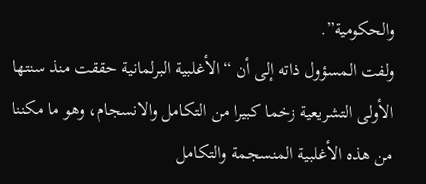والحكومية”.
ولفت المسؤول ذاته إلى أن “الأغلبية البرلمانية حققت منذ سنتها الأولى التشريعية زخما كبيرا من التكامل والانسجام، وهو ما مكننا من هذه الأغلبية المنسجمة والتكامل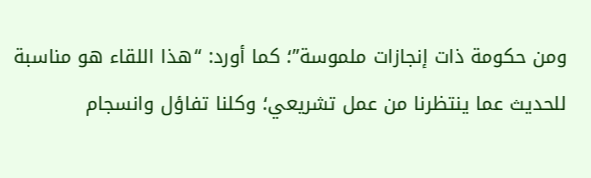ومن حكومة ذات إنجازات ملموسة”؛ كما أورد: “هذا اللقاء هو مناسبة للحديث عما ينتظرنا من عمل تشريعي؛ وكلنا تفاؤل وانسجام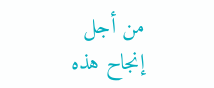من أجل إنجاح هذه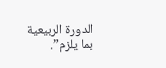الدورة الربيعية بما يلزم”.